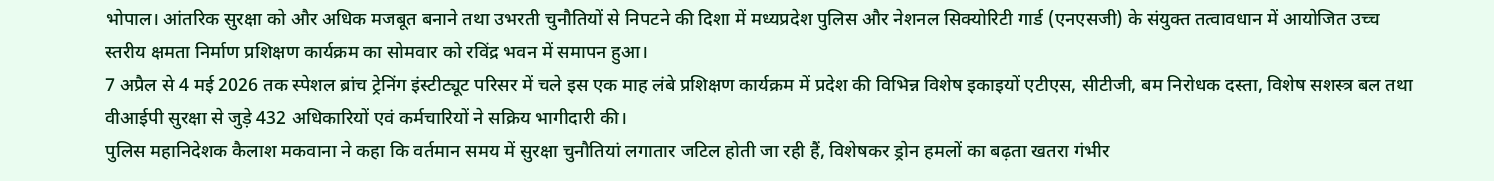भोपाल। आंतरिक सुरक्षा को और अधिक मजबूत बनाने तथा उभरती चुनौतियों से निपटने की दिशा में मध्यप्रदेश पुलिस और नेशनल सिक्योरिटी गार्ड (एनएसजी) के संयुक्त तत्वावधान में आयोजित उच्च स्तरीय क्षमता निर्माण प्रशिक्षण कार्यक्रम का सोमवार को रविंद्र भवन में समापन हुआ।
7 अप्रैल से 4 मई 2026 तक स्पेशल ब्रांच ट्रेनिंग इंस्टीट्यूट परिसर में चले इस एक माह लंबे प्रशिक्षण कार्यक्रम में प्रदेश की विभिन्न विशेष इकाइयों एटीएस, सीटीजी, बम निरोधक दस्ता, विशेष सशस्त्र बल तथा वीआईपी सुरक्षा से जुड़े 432 अधिकारियों एवं कर्मचारियों ने सक्रिय भागीदारी की।
पुलिस महानिदेशक कैलाश मकवाना ने कहा कि वर्तमान समय में सुरक्षा चुनौतियां लगातार जटिल होती जा रही हैं, विशेषकर ड्रोन हमलों का बढ़ता खतरा गंभीर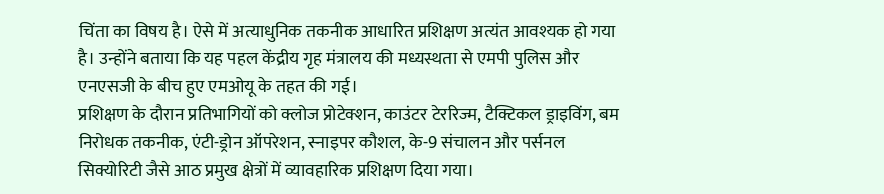चिंता का विषय है। ऐसे में अत्याधुनिक तकनीक आधारित प्रशिक्षण अत्यंत आवश्यक हो गया है। उन्होंने बताया कि यह पहल केंद्रीय गृह मंत्रालय की मध्यस्थता से एमपी पुलिस और एनएसजी के बीच हुए एमओयू के तहत की गई।
प्रशिक्षण के दौरान प्रतिभागियों को क्लोज प्रोटेक्शन, काउंटर टेररिज्म, टैक्टिकल ड्राइविंग, बम निरोधक तकनीक, एंटी-ड्रोन ऑपरेशन, स्नाइपर कौशल, के-9 संचालन और पर्सनल सिक्योरिटी जैसे आठ प्रमुख क्षेत्रों में व्यावहारिक प्रशिक्षण दिया गया।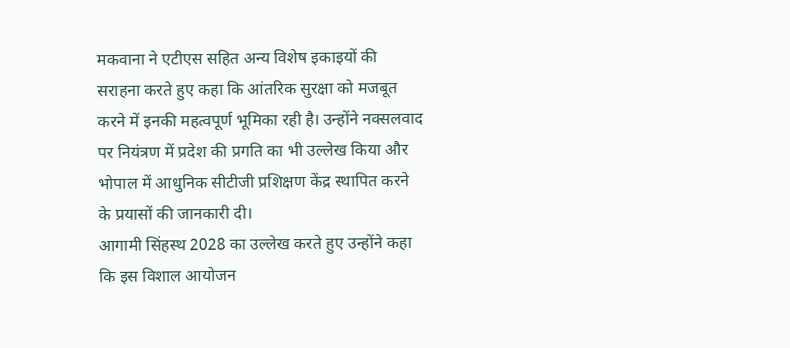मकवाना ने एटीएस सहित अन्य विशेष इकाइयों की सराहना करते हुए कहा कि आंतरिक सुरक्षा को मजबूत करने में इनकी महत्वपूर्ण भूमिका रही है। उन्होंने नक्सलवाद पर नियंत्रण में प्रदेश की प्रगति का भी उल्लेख किया और भोपाल में आधुनिक सीटीजी प्रशिक्षण केंद्र स्थापित करने के प्रयासों की जानकारी दी।
आगामी सिंहस्थ 2028 का उल्लेख करते हुए उन्होंने कहा कि इस विशाल आयोजन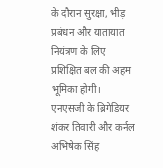के दौरान सुरक्षा, भीड़ प्रबंधन और यातायात नियंत्रण के लिए प्रशिक्षित बल की अहम भूमिका होगी।
एनएसजी के ब्रिगेडियर शंकर तिवारी और कर्नल अभिषेक सिंह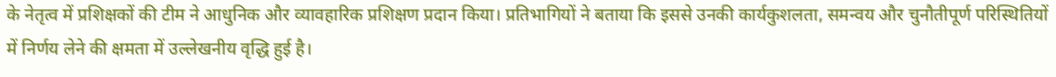के नेतृत्व में प्रशिक्षकों की टीम ने आधुनिक और व्यावहारिक प्रशिक्षण प्रदान किया। प्रतिभागियों ने बताया कि इससे उनकी कार्यकुशलता, समन्वय और चुनौतीपूर्ण परिस्थितियों में निर्णय लेने की क्षमता में उल्लेखनीय वृद्धि हुई है।